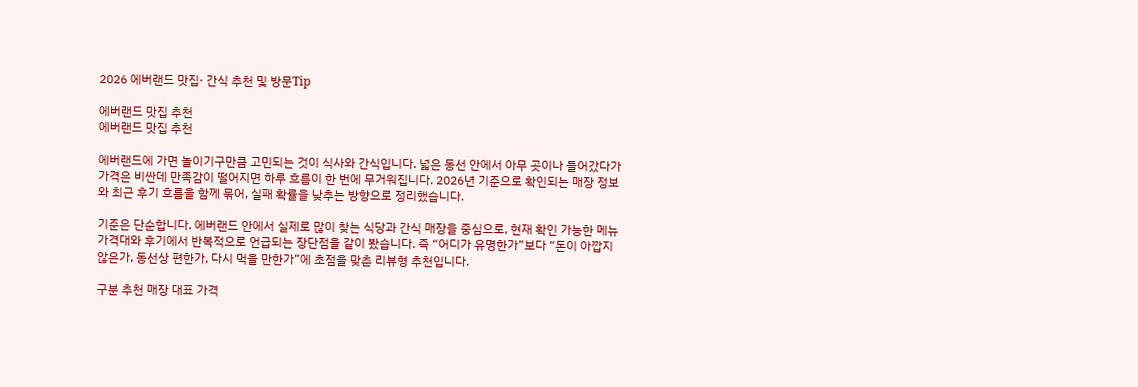2026 에버랜드 맛집· 간식 추천 및 방문Tip

에버랜드 맛집 추천
에버랜드 맛집 추천

에버랜드에 가면 놀이기구만큼 고민되는 것이 식사와 간식입니다. 넓은 동선 안에서 아무 곳이나 들어갔다가 가격은 비싼데 만족감이 떨어지면 하루 흐름이 한 번에 무거워집니다. 2026년 기준으로 확인되는 매장 정보와 최근 후기 흐름을 함께 묶어, 실패 확률을 낮추는 방향으로 정리했습니다.

기준은 단순합니다. 에버랜드 안에서 실제로 많이 찾는 식당과 간식 매장을 중심으로, 현재 확인 가능한 메뉴 가격대와 후기에서 반복적으로 언급되는 장단점을 같이 봤습니다. 즉 “어디가 유명한가”보다 “돈이 아깝지 않은가, 동선상 편한가, 다시 먹을 만한가”에 초점을 맞춘 리뷰형 추천입니다.

구분 추천 매장 대표 가격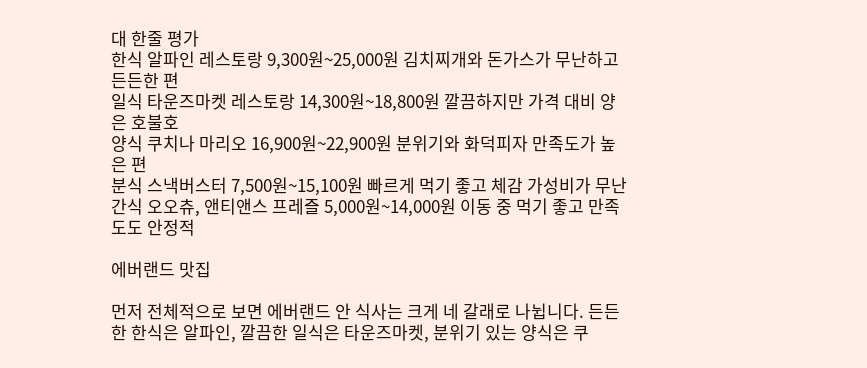대 한줄 평가
한식 알파인 레스토랑 9,300원~25,000원 김치찌개와 돈가스가 무난하고 든든한 편
일식 타운즈마켓 레스토랑 14,300원~18,800원 깔끔하지만 가격 대비 양은 호불호
양식 쿠치나 마리오 16,900원~22,900원 분위기와 화덕피자 만족도가 높은 편
분식 스낵버스터 7,500원~15,100원 빠르게 먹기 좋고 체감 가성비가 무난
간식 오오츄, 앤티앤스 프레즐 5,000원~14,000원 이동 중 먹기 좋고 만족도도 안정적

에버랜드 맛집

먼저 전체적으로 보면 에버랜드 안 식사는 크게 네 갈래로 나뉩니다. 든든한 한식은 알파인, 깔끔한 일식은 타운즈마켓, 분위기 있는 양식은 쿠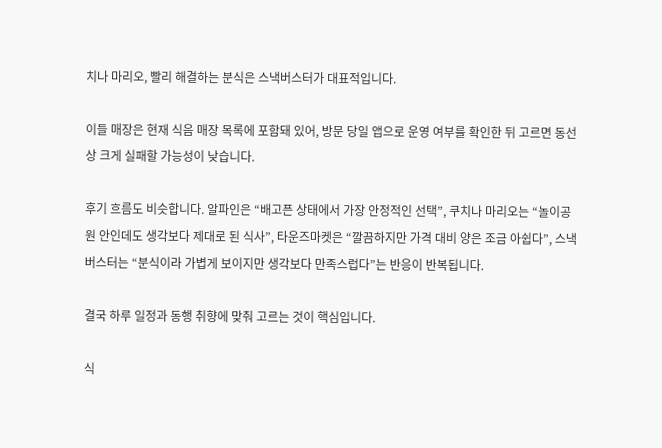치나 마리오, 빨리 해결하는 분식은 스낵버스터가 대표적입니다.

이들 매장은 현재 식음 매장 목록에 포함돼 있어, 방문 당일 앱으로 운영 여부를 확인한 뒤 고르면 동선상 크게 실패할 가능성이 낮습니다.

후기 흐름도 비슷합니다. 알파인은 “배고픈 상태에서 가장 안정적인 선택”, 쿠치나 마리오는 “놀이공원 안인데도 생각보다 제대로 된 식사”, 타운즈마켓은 “깔끔하지만 가격 대비 양은 조금 아쉽다”, 스낵버스터는 “분식이라 가볍게 보이지만 생각보다 만족스럽다”는 반응이 반복됩니다.

결국 하루 일정과 동행 취향에 맞춰 고르는 것이 핵심입니다.

식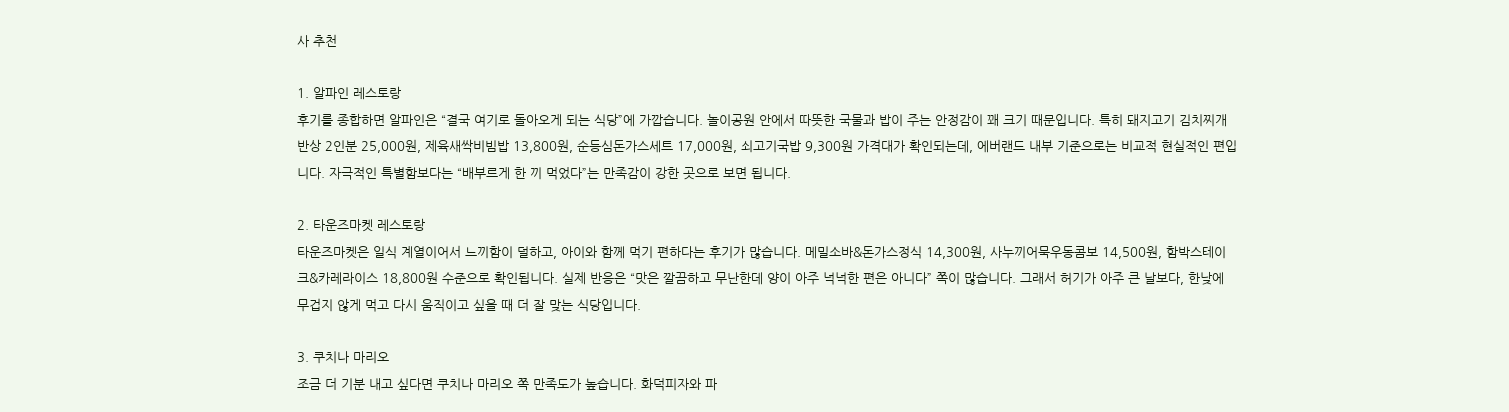사 추천

1. 알파인 레스토랑
후기를 종합하면 알파인은 “결국 여기로 돌아오게 되는 식당”에 가깝습니다. 놀이공원 안에서 따뜻한 국물과 밥이 주는 안정감이 꽤 크기 때문입니다. 특히 돼지고기 김치찌개 반상 2인분 25,000원, 제육새싹비빔밥 13,800원, 순등심돈가스세트 17,000원, 쇠고기국밥 9,300원 가격대가 확인되는데, 에버랜드 내부 기준으로는 비교적 현실적인 편입니다. 자극적인 특별함보다는 “배부르게 한 끼 먹었다”는 만족감이 강한 곳으로 보면 됩니다.

2. 타운즈마켓 레스토랑
타운즈마켓은 일식 계열이어서 느끼함이 덜하고, 아이와 함께 먹기 편하다는 후기가 많습니다. 메밀소바&돈가스정식 14,300원, 사누끼어묵우동콤보 14,500원, 함박스테이크&카레라이스 18,800원 수준으로 확인됩니다. 실제 반응은 “맛은 깔끔하고 무난한데 양이 아주 넉넉한 편은 아니다” 쪽이 많습니다. 그래서 허기가 아주 큰 날보다, 한낮에 무겁지 않게 먹고 다시 움직이고 싶을 때 더 잘 맞는 식당입니다.

3. 쿠치나 마리오
조금 더 기분 내고 싶다면 쿠치나 마리오 쪽 만족도가 높습니다. 화덕피자와 파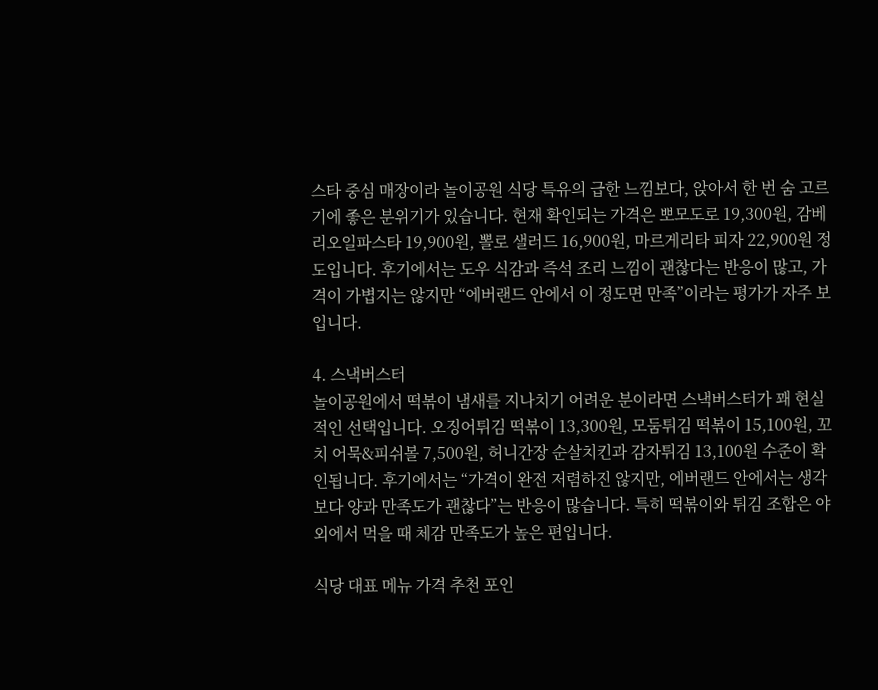스타 중심 매장이라 놀이공원 식당 특유의 급한 느낌보다, 앉아서 한 번 숨 고르기에 좋은 분위기가 있습니다. 현재 확인되는 가격은 뽀모도로 19,300원, 감베리오일파스타 19,900원, 뽈로 샐러드 16,900원, 마르게리타 피자 22,900원 정도입니다. 후기에서는 도우 식감과 즉석 조리 느낌이 괜찮다는 반응이 많고, 가격이 가볍지는 않지만 “에버랜드 안에서 이 정도면 만족”이라는 평가가 자주 보입니다.

4. 스낵버스터
놀이공원에서 떡볶이 냄새를 지나치기 어려운 분이라면 스낵버스터가 꽤 현실적인 선택입니다. 오징어튀김 떡볶이 13,300원, 모둠튀김 떡볶이 15,100원, 꼬치 어묵&피쉬볼 7,500원, 허니간장 순살치킨과 감자튀김 13,100원 수준이 확인됩니다. 후기에서는 “가격이 완전 저렴하진 않지만, 에버랜드 안에서는 생각보다 양과 만족도가 괜찮다”는 반응이 많습니다. 특히 떡볶이와 튀김 조합은 야외에서 먹을 때 체감 만족도가 높은 편입니다.

식당 대표 메뉴 가격 추천 포인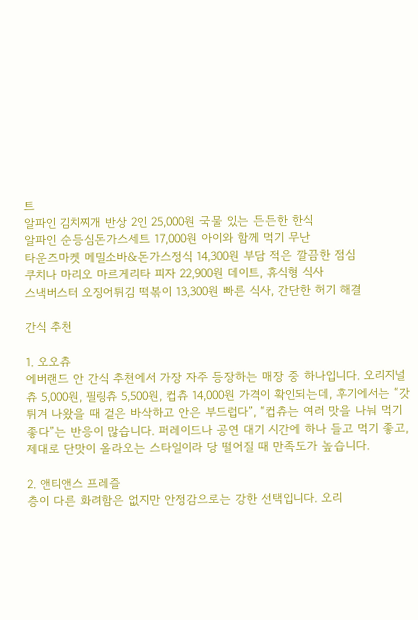트
알파인 김치찌개 반상 2인 25,000원 국물 있는 든든한 한식
알파인 순등심돈가스세트 17,000원 아이와 함께 먹기 무난
타운즈마켓 메밀소바&돈가스정식 14,300원 부담 적은 깔끔한 점심
쿠치나 마리오 마르게리타 피자 22,900원 데이트, 휴식형 식사
스낵버스터 오징어튀김 떡볶이 13,300원 빠른 식사, 간단한 허기 해결

간식 추천

1. 오오츄
에버랜드 안 간식 추천에서 가장 자주 등장하는 매장 중 하나입니다. 오리지널츄 5,000원, 필링츄 5,500원, 컵츄 14,000원 가격이 확인되는데, 후기에서는 “갓 튀겨 나왔을 때 겉은 바삭하고 안은 부드럽다”, “컵츄는 여러 맛을 나눠 먹기 좋다”는 반응이 많습니다. 퍼레이드나 공연 대기 시간에 하나 들고 먹기 좋고, 제대로 단맛이 올라오는 스타일이라 당 떨어질 때 만족도가 높습니다.

2. 앤티앤스 프레즐
층이 다른 화려함은 없지만 안정감으로는 강한 선택입니다. 오리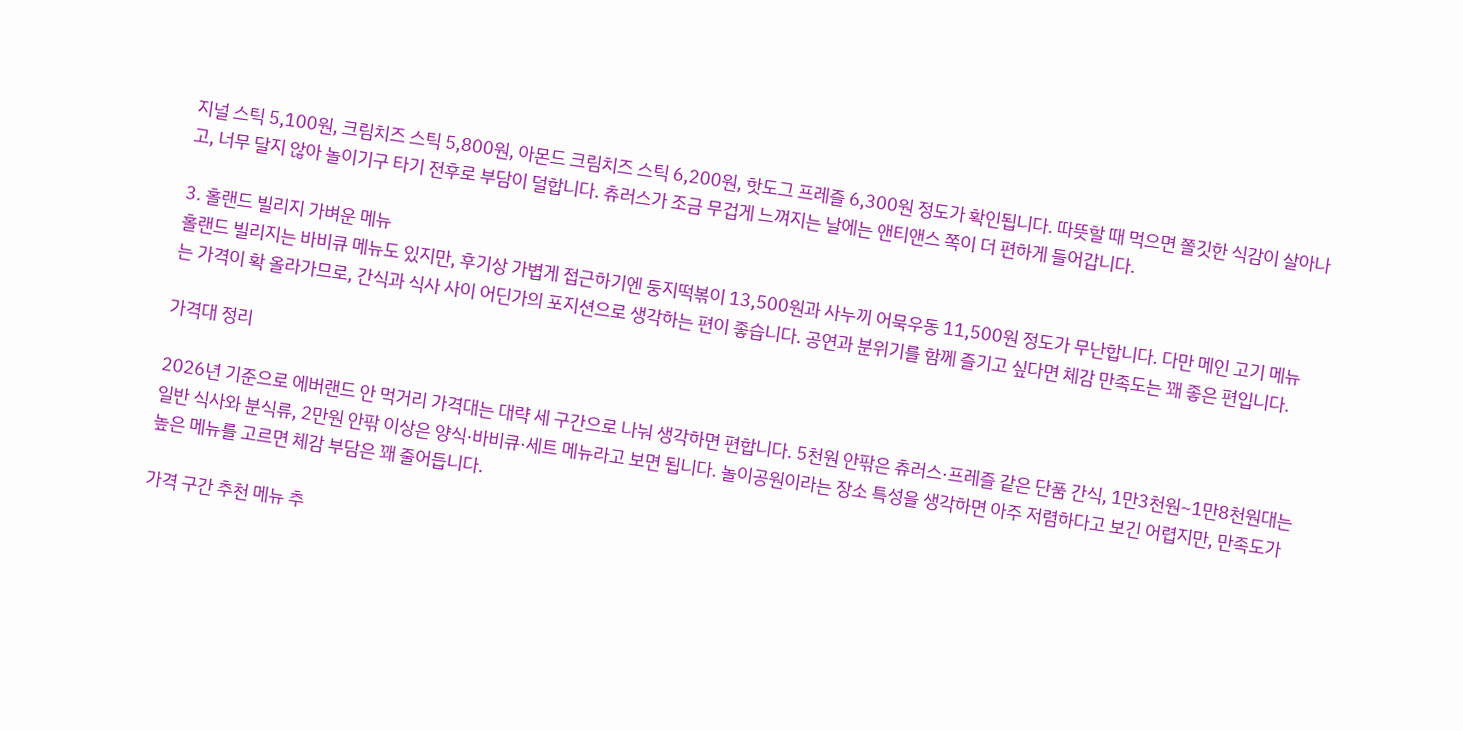지널 스틱 5,100원, 크림치즈 스틱 5,800원, 아몬드 크림치즈 스틱 6,200원, 핫도그 프레즐 6,300원 정도가 확인됩니다. 따뜻할 때 먹으면 쫄깃한 식감이 살아나고, 너무 달지 않아 놀이기구 타기 전후로 부담이 덜합니다. 츄러스가 조금 무겁게 느껴지는 날에는 앤티앤스 쪽이 더 편하게 들어갑니다.

3. 홀랜드 빌리지 가벼운 메뉴
홀랜드 빌리지는 바비큐 메뉴도 있지만, 후기상 가볍게 접근하기엔 둥지떡볶이 13,500원과 사누끼 어묵우동 11,500원 정도가 무난합니다. 다만 메인 고기 메뉴는 가격이 확 올라가므로, 간식과 식사 사이 어딘가의 포지션으로 생각하는 편이 좋습니다. 공연과 분위기를 함께 즐기고 싶다면 체감 만족도는 꽤 좋은 편입니다.

가격대 정리

2026년 기준으로 에버랜드 안 먹거리 가격대는 대략 세 구간으로 나눠 생각하면 편합니다. 5천원 안팎은 츄러스·프레즐 같은 단품 간식, 1만3천원~1만8천원대는 일반 식사와 분식류, 2만원 안팎 이상은 양식·바비큐·세트 메뉴라고 보면 됩니다. 놀이공원이라는 장소 특성을 생각하면 아주 저렴하다고 보긴 어렵지만, 만족도가 높은 메뉴를 고르면 체감 부담은 꽤 줄어듭니다.

가격 구간 추천 메뉴 추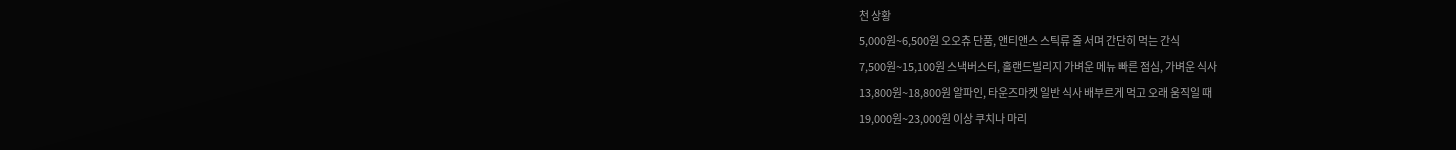천 상황
5,000원~6,500원 오오츄 단품, 앤티앤스 스틱류 줄 서며 간단히 먹는 간식
7,500원~15,100원 스낵버스터, 홀랜드빌리지 가벼운 메뉴 빠른 점심, 가벼운 식사
13,800원~18,800원 알파인, 타운즈마켓 일반 식사 배부르게 먹고 오래 움직일 때
19,000원~23,000원 이상 쿠치나 마리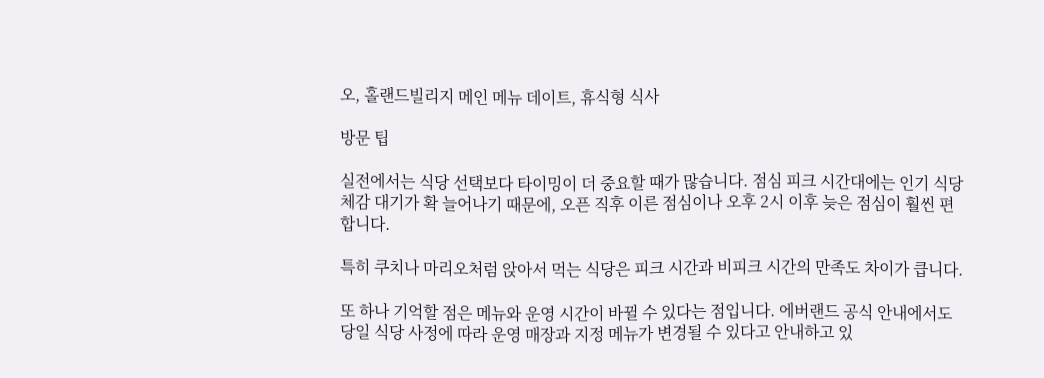오, 홀랜드빌리지 메인 메뉴 데이트, 휴식형 식사

방문 팁

실전에서는 식당 선택보다 타이밍이 더 중요할 때가 많습니다. 점심 피크 시간대에는 인기 식당 체감 대기가 확 늘어나기 때문에, 오픈 직후 이른 점심이나 오후 2시 이후 늦은 점심이 훨씬 편합니다.

특히 쿠치나 마리오처럼 앉아서 먹는 식당은 피크 시간과 비피크 시간의 만족도 차이가 큽니다.

또 하나 기억할 점은 메뉴와 운영 시간이 바뀔 수 있다는 점입니다. 에버랜드 공식 안내에서도 당일 식당 사정에 따라 운영 매장과 지정 메뉴가 변경될 수 있다고 안내하고 있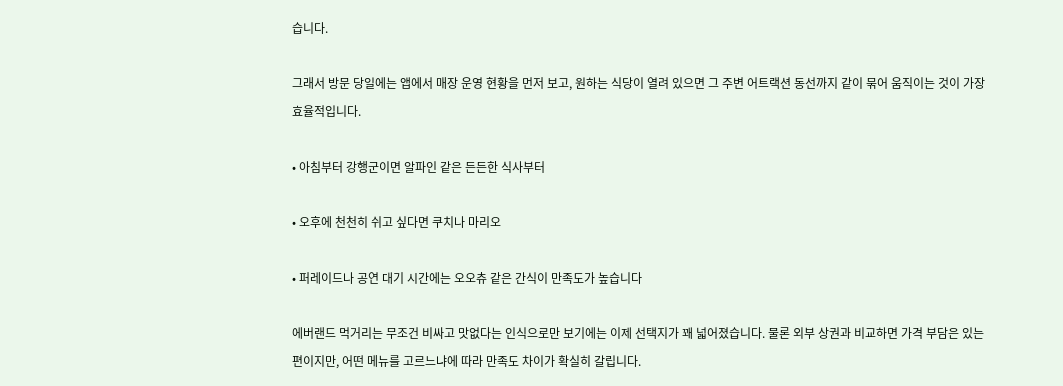습니다.

그래서 방문 당일에는 앱에서 매장 운영 현황을 먼저 보고, 원하는 식당이 열려 있으면 그 주변 어트랙션 동선까지 같이 묶어 움직이는 것이 가장 효율적입니다.

• 아침부터 강행군이면 알파인 같은 든든한 식사부터

• 오후에 천천히 쉬고 싶다면 쿠치나 마리오

• 퍼레이드나 공연 대기 시간에는 오오츄 같은 간식이 만족도가 높습니다

에버랜드 먹거리는 무조건 비싸고 맛없다는 인식으로만 보기에는 이제 선택지가 꽤 넓어졌습니다. 물론 외부 상권과 비교하면 가격 부담은 있는 편이지만, 어떤 메뉴를 고르느냐에 따라 만족도 차이가 확실히 갈립니다.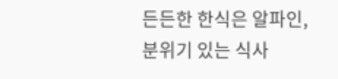든든한 한식은 알파인, 분위기 있는 식사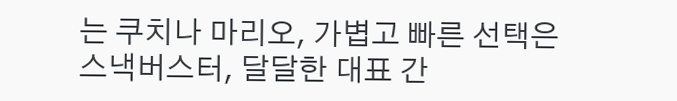는 쿠치나 마리오, 가볍고 빠른 선택은 스낵버스터, 달달한 대표 간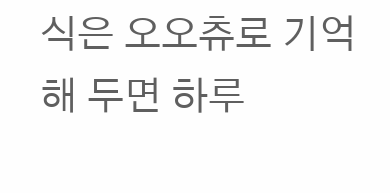식은 오오츄로 기억해 두면 하루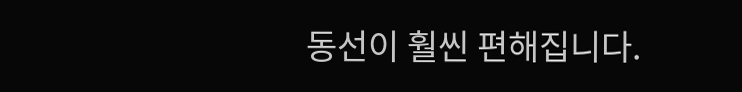동선이 훨씬 편해집니다.